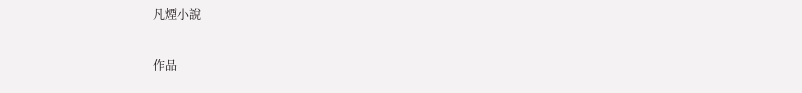凡煙小說

作品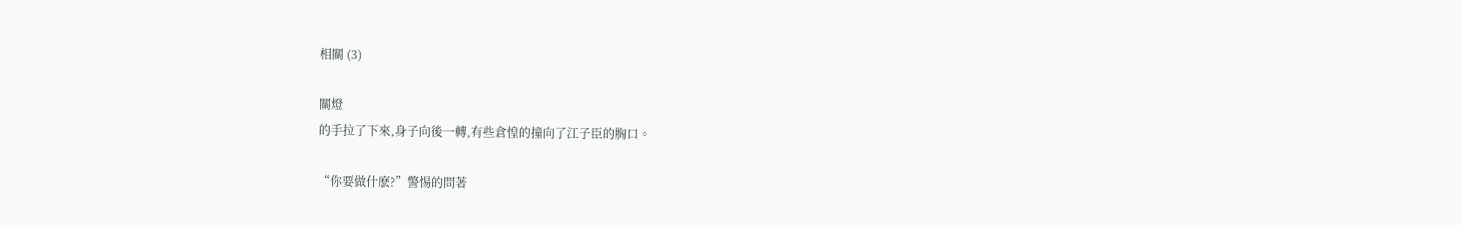相關 (3)

關燈
的手拉了下來,身子向後一轉,有些倉惶的撞向了江子臣的胸口。

“你要做什麽?”警惕的問著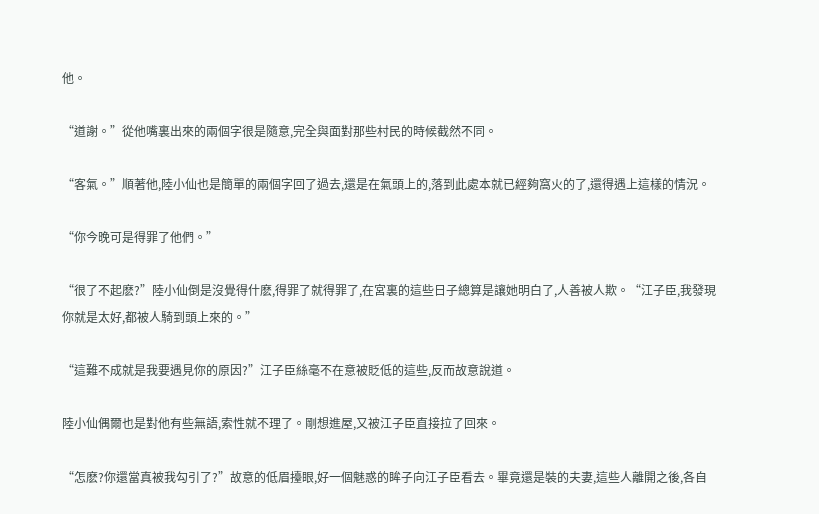他。

“道謝。”從他嘴裏出來的兩個字很是隨意,完全與面對那些村民的時候截然不同。

“客氣。”順著他,陸小仙也是簡單的兩個字回了過去,還是在氣頭上的,落到此處本就已經夠窩火的了,還得遇上這樣的情況。

“你今晚可是得罪了他們。”

“很了不起麽?”陸小仙倒是沒覺得什麽,得罪了就得罪了,在宮裏的這些日子總算是讓她明白了,人善被人欺。“江子臣,我發現你就是太好,都被人騎到頭上來的。”

“這難不成就是我要遇見你的原因?”江子臣絲毫不在意被貶低的這些,反而故意說道。

陸小仙偶爾也是對他有些無語,索性就不理了。剛想進屋,又被江子臣直接拉了回來。

“怎麽?你還當真被我勾引了?”故意的低眉擡眼,好一個魅惑的眸子向江子臣看去。畢竟還是裝的夫妻,這些人離開之後,各自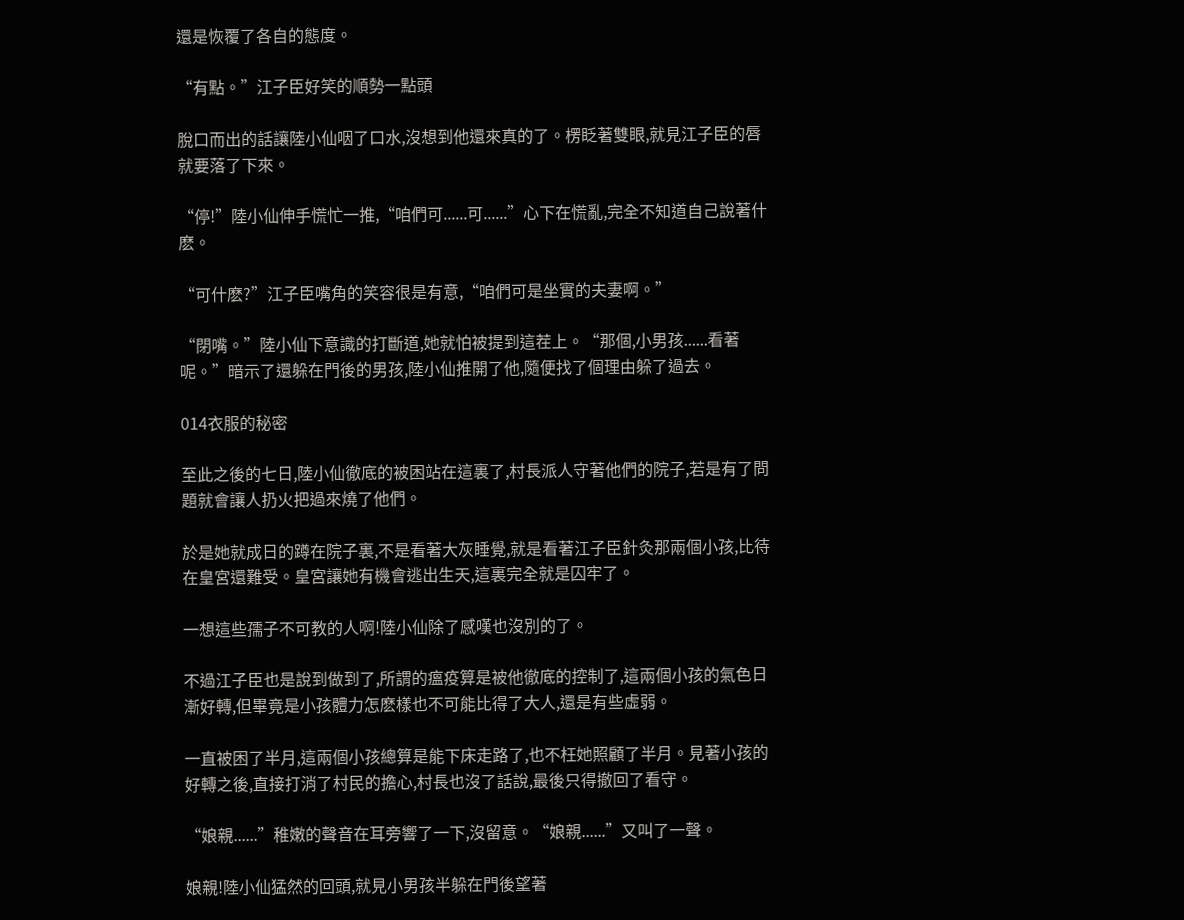還是恢覆了各自的態度。

“有點。”江子臣好笑的順勢一點頭

脫口而出的話讓陸小仙咽了口水,沒想到他還來真的了。楞眨著雙眼,就見江子臣的唇就要落了下來。

“停!”陸小仙伸手慌忙一推,“咱們可......可......”心下在慌亂,完全不知道自己說著什麽。

“可什麽?”江子臣嘴角的笑容很是有意,“咱們可是坐實的夫妻啊。”

“閉嘴。”陸小仙下意識的打斷道,她就怕被提到這茬上。“那個,小男孩......看著呢。”暗示了還躲在門後的男孩,陸小仙推開了他,隨便找了個理由躲了過去。

014衣服的秘密

至此之後的七日,陸小仙徹底的被困站在這裏了,村長派人守著他們的院子,若是有了問題就會讓人扔火把過來燒了他們。

於是她就成日的蹲在院子裏,不是看著大灰睡覺,就是看著江子臣針灸那兩個小孩,比待在皇宮還難受。皇宮讓她有機會逃出生天,這裏完全就是囚牢了。

一想這些孺子不可教的人啊!陸小仙除了感嘆也沒別的了。

不過江子臣也是說到做到了,所謂的瘟疫算是被他徹底的控制了,這兩個小孩的氣色日漸好轉,但畢竟是小孩體力怎麽樣也不可能比得了大人,還是有些虛弱。

一直被困了半月,這兩個小孩總算是能下床走路了,也不枉她照顧了半月。見著小孩的好轉之後,直接打消了村民的擔心,村長也沒了話說,最後只得撤回了看守。

“娘親......”稚嫩的聲音在耳旁響了一下,沒留意。“娘親......”又叫了一聲。

娘親!陸小仙猛然的回頭,就見小男孩半躲在門後望著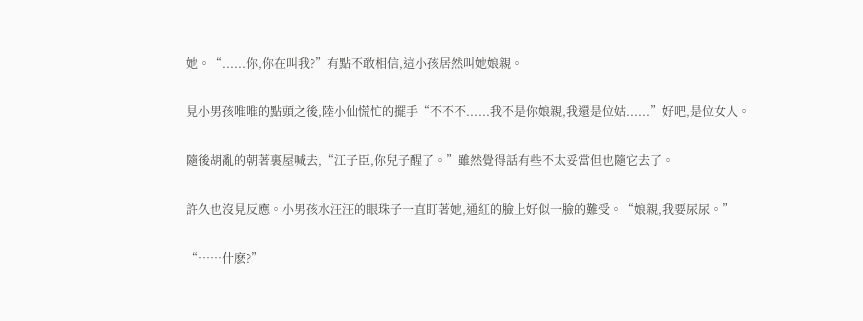她。“......你,你在叫我?”有點不敢相信,這小孩居然叫她娘親。

見小男孩唯唯的點頭之後,陸小仙慌忙的擺手“不不不......我不是你娘親,我還是位姑......”好吧,是位女人。

隨後胡亂的朝著裏屋喊去,“江子臣,你兒子醒了。”雖然覺得話有些不太妥當但也隨它去了。

許久也沒見反應。小男孩水汪汪的眼珠子一直盯著她,通紅的臉上好似一臉的難受。“娘親,我要尿尿。”

“……什麽?”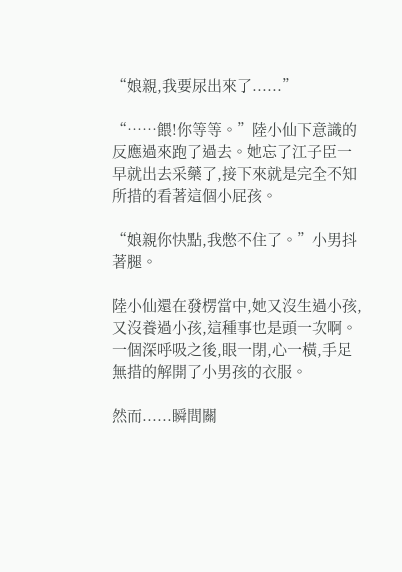“娘親,我要尿出來了......”

“……餵!你等等。”陸小仙下意識的反應過來跑了過去。她忘了江子臣一早就出去采藥了,接下來就是完全不知所措的看著這個小屁孩。

“娘親你快點,我憋不住了。”小男抖著腿。

陸小仙還在發楞當中,她又沒生過小孩,又沒養過小孩,這種事也是頭一次啊。一個深呼吸之後,眼一閉,心一橫,手足無措的解開了小男孩的衣服。

然而......瞬間關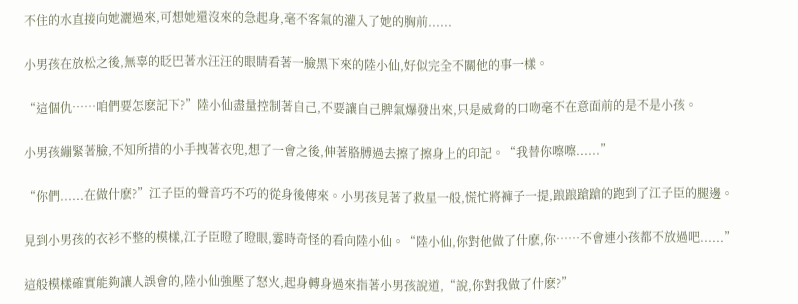不住的水直接向她灑過來,可想她還沒來的急起身,毫不客氣的灌入了她的胸前......

小男孩在放松之後,無辜的眨巴著水汪汪的眼睛看著一臉黑下來的陸小仙,好似完全不關他的事一樣。

“這個仇……咱們要怎麽記下?”陸小仙盡量控制著自己,不要讓自己脾氣爆發出來,只是威脅的口吻毫不在意面前的是不是小孩。

小男孩繃緊著臉,不知所措的小手拽著衣兜,想了一會之後,伸著胳膊過去擦了擦身上的印記。“我替你嚓嚓......”

“你們......在做什麽?”江子臣的聲音巧不巧的從身後傳來。小男孩見著了救星一般,慌忙將褲子一提,踉踉蹌蹌的跑到了江子臣的腿邊。

見到小男孩的衣衫不整的模樣,江子臣瞪了瞪眼,霎時奇怪的看向陸小仙。“陸小仙,你對他做了什麽,你……不會連小孩都不放過吧......”

這般模樣確實能夠讓人誤會的,陸小仙強壓了怒火,起身轉身過來指著小男孩說道,“說,你對我做了什麽?”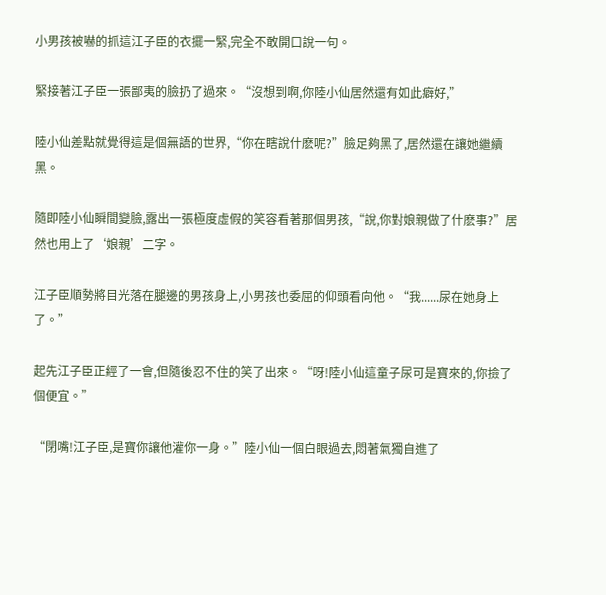小男孩被嚇的抓這江子臣的衣擺一緊,完全不敢開口說一句。

緊接著江子臣一張鄙夷的臉扔了過來。“沒想到啊,你陸小仙居然還有如此癖好,”

陸小仙差點就覺得這是個無語的世界,“你在瞎說什麽呢?”臉足夠黑了,居然還在讓她繼續黑。

隨即陸小仙瞬間變臉,露出一張極度虛假的笑容看著那個男孩,“說,你對娘親做了什麽事?”居然也用上了‘娘親’二字。

江子臣順勢將目光落在腿邊的男孩身上,小男孩也委屈的仰頭看向他。“我......尿在她身上了。”

起先江子臣正經了一會,但隨後忍不住的笑了出來。“呀!陸小仙這童子尿可是寶來的,你撿了個便宜。”

“閉嘴!江子臣,是寶你讓他灌你一身。”陸小仙一個白眼過去,悶著氣獨自進了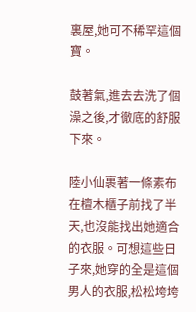裏屋,她可不稀罕這個寶。

鼓著氣,進去去洗了個澡之後,才徹底的舒服下來。

陸小仙裹著一條素布在檀木櫃子前找了半天,也沒能找出她適合的衣服。可想這些日子來,她穿的全是這個男人的衣服,松松垮垮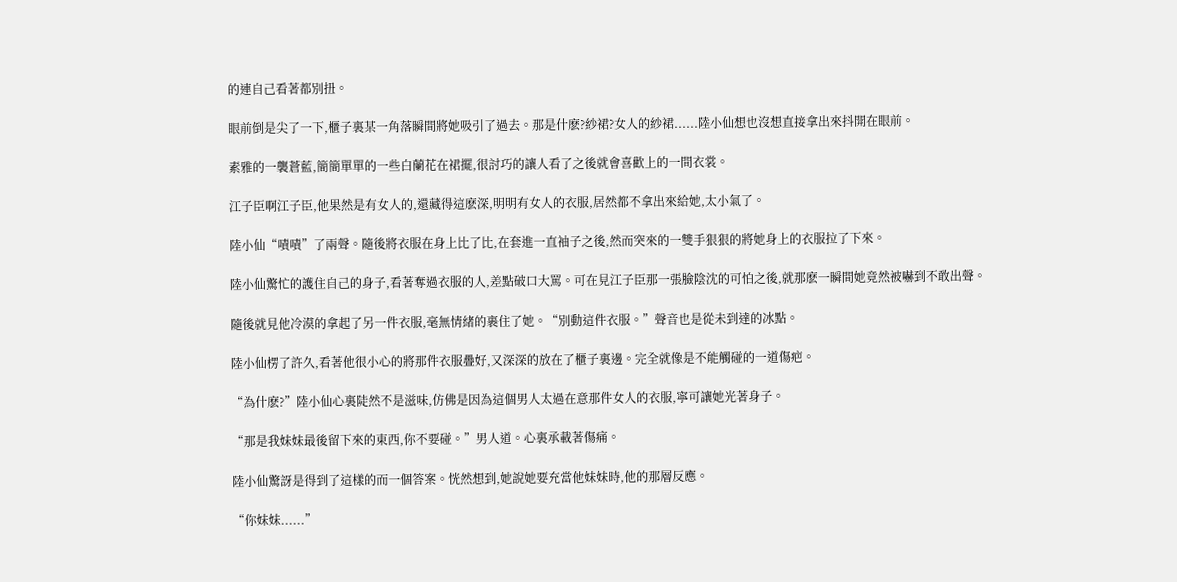的連自己看著都別扭。

眼前倒是尖了一下,櫃子裏某一角落瞬間將她吸引了過去。那是什麽?紗裙?女人的紗裙......陸小仙想也沒想直接拿出來抖開在眼前。

素雅的一襲蒼藍,簡簡單單的一些白蘭花在裙擺,很討巧的讓人看了之後就會喜歡上的一間衣裳。

江子臣啊江子臣,他果然是有女人的,還藏得這麽深,明明有女人的衣服,居然都不拿出來給她,太小氣了。

陸小仙“嘖嘖”了兩聲。隨後將衣服在身上比了比,在套進一直袖子之後,然而突來的一雙手狠狠的將她身上的衣服拉了下來。

陸小仙驚忙的護住自己的身子,看著奪過衣服的人,差點破口大罵。可在見江子臣那一張臉陰沈的可怕之後,就那麽一瞬間她竟然被嚇到不敢出聲。

隨後就見他冷漠的拿起了另一件衣服,毫無情緒的裹住了她。“別動這件衣服。”聲音也是從未到達的冰點。

陸小仙楞了許久,看著他很小心的將那件衣服疊好,又深深的放在了櫃子裏邊。完全就像是不能觸碰的一道傷疤。

“為什麽?”陸小仙心裏陡然不是滋味,仿佛是因為這個男人太過在意那件女人的衣服,寧可讓她光著身子。

“那是我妹妹最後留下來的東西,你不要碰。”男人道。心裏承載著傷痛。

陸小仙驚訝是得到了這樣的而一個答案。恍然想到,她說她要充當他妹妹時,他的那層反應。

“你妹妹......”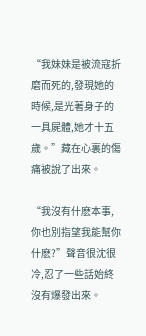“我妹妹是被流寇折磨而死的,發現她的時候,是光著身子的一具屍體,她才十五歲。”藏在心裏的傷痛被說了出來。

“我沒有什麽本事,你也別指望我能幫你什麽?”聲音很沈很冷,忍了一些話始終沒有爆發出來。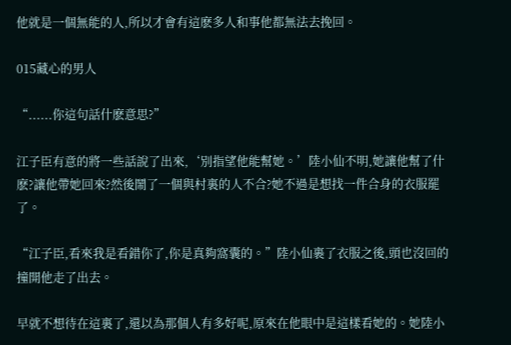他就是一個無能的人,所以才會有這麽多人和事他都無法去挽回。

015藏心的男人

“......你這句話什麽意思?”

江子臣有意的將一些話說了出來,‘別指望他能幫她。’陸小仙不明,她讓他幫了什麽?讓他帶她回來?然後鬧了一個與村裏的人不合?她不過是想找一件合身的衣服罷了。

“江子臣,看來我是看錯你了,你是真夠窩囊的。”陸小仙裹了衣服之後,頭也沒回的撞開他走了出去。

早就不想待在這裏了,還以為那個人有多好呢,原來在他眼中是這樣看她的。她陸小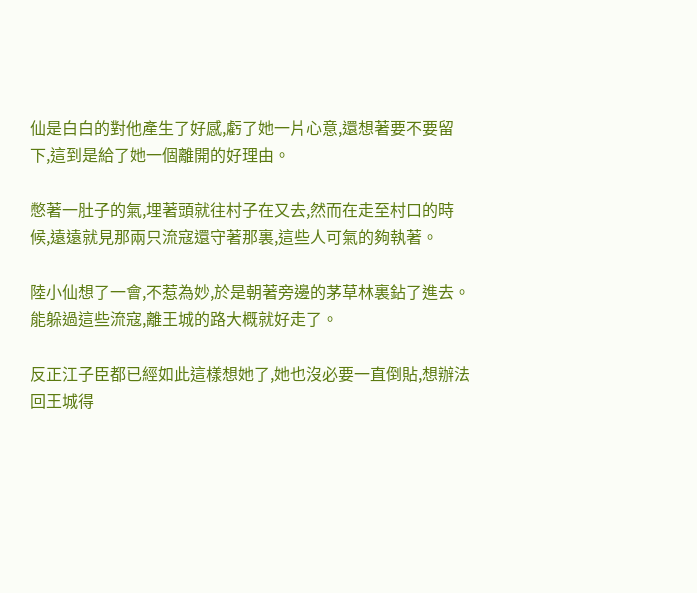仙是白白的對他產生了好感,虧了她一片心意,還想著要不要留下,這到是給了她一個離開的好理由。

憋著一肚子的氣,埋著頭就往村子在又去,然而在走至村口的時候,遠遠就見那兩只流寇還守著那裏,這些人可氣的夠執著。

陸小仙想了一會,不惹為妙,於是朝著旁邊的茅草林裏鉆了進去。能躲過這些流寇,離王城的路大概就好走了。

反正江子臣都已經如此這樣想她了,她也沒必要一直倒貼,想辦法回王城得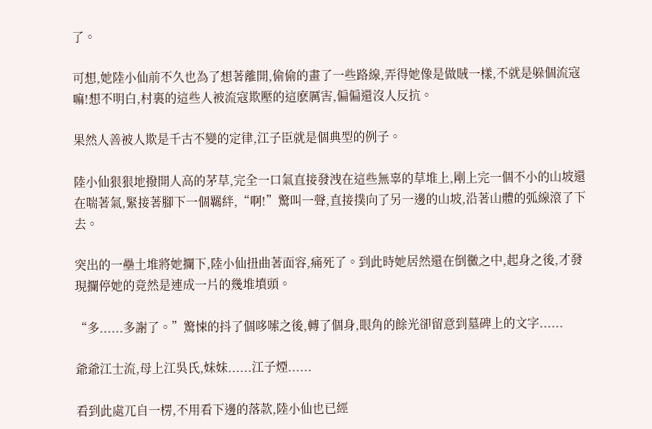了。

可想,她陸小仙前不久也為了想著離開,偷偷的畫了一些路線,弄得她像是做賊一樣,不就是躲個流寇嘛!想不明白,村裏的這些人被流寇欺壓的這麽厲害,偏偏還沒人反抗。

果然人善被人欺是千古不變的定律,江子臣就是個典型的例子。

陸小仙狠狠地撥開人高的茅草,完全一口氣直接發洩在這些無辜的草堆上,剛上完一個不小的山坡還在喘著氣,緊接著腳下一個羈絆,“啊!”驚叫一聲,直接撲向了另一邊的山坡,沿著山體的弧線滾了下去。

突出的一壘土堆將她攔下,陸小仙扭曲著面容,痛死了。到此時她居然還在倒黴之中,起身之後,才發現攔停她的竟然是連成一片的幾堆墳頭。

“多......多謝了。”驚悚的抖了個哆嗦之後,轉了個身,眼角的餘光卻留意到墓碑上的文字......

爺爺江士流,母上江吳氏,妹妹......江子煙......

看到此處兀自一楞,不用看下邊的落款,陸小仙也已經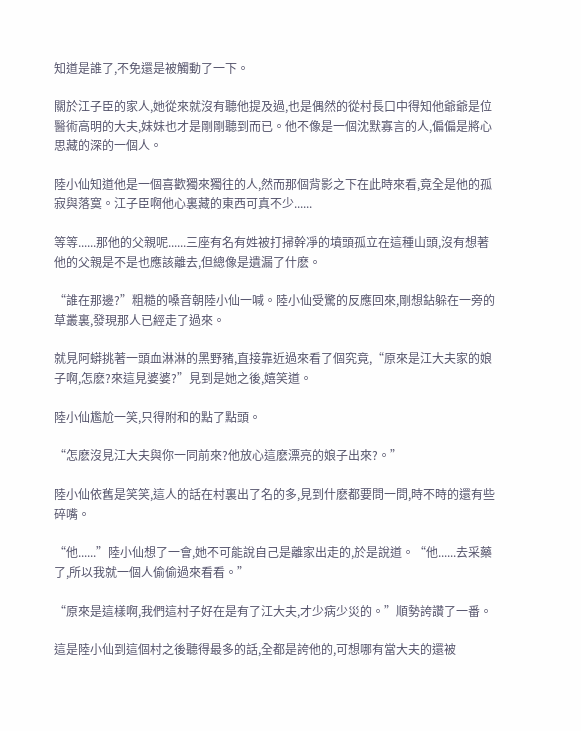知道是誰了,不免還是被觸動了一下。

關於江子臣的家人,她從來就沒有聽他提及過,也是偶然的從村長口中得知他爺爺是位醫術高明的大夫,妹妹也才是剛剛聽到而已。他不像是一個沈默寡言的人,偏偏是將心思藏的深的一個人。

陸小仙知道他是一個喜歡獨來獨往的人,然而那個背影之下在此時來看,竟全是他的孤寂與落寞。江子臣啊他心裏藏的東西可真不少......

等等......那他的父親呢......三座有名有姓被打掃幹凈的墳頭孤立在這種山頭,沒有想著他的父親是不是也應該離去,但總像是遺漏了什麽。

“誰在那邊?”粗糙的嗓音朝陸小仙一喊。陸小仙受驚的反應回來,剛想鉆躲在一旁的草叢裏,發現那人已經走了過來。

就見阿蟒挑著一頭血淋淋的黑野豬,直接靠近過來看了個究竟,“原來是江大夫家的娘子啊,怎麽?來這見婆婆?”見到是她之後,嬉笑道。

陸小仙尷尬一笑,只得附和的點了點頭。

“怎麽沒見江大夫與你一同前來?他放心這麽漂亮的娘子出來?。”

陸小仙依舊是笑笑,這人的話在村裏出了名的多,見到什麽都要問一問,時不時的還有些碎嘴。

“他......”陸小仙想了一會,她不可能說自己是離家出走的,於是說道。“他......去采藥了,所以我就一個人偷偷過來看看。”

“原來是這樣啊,我們這村子好在是有了江大夫,才少病少災的。”順勢誇讚了一番。

這是陸小仙到這個村之後聽得最多的話,全都是誇他的,可想哪有當大夫的還被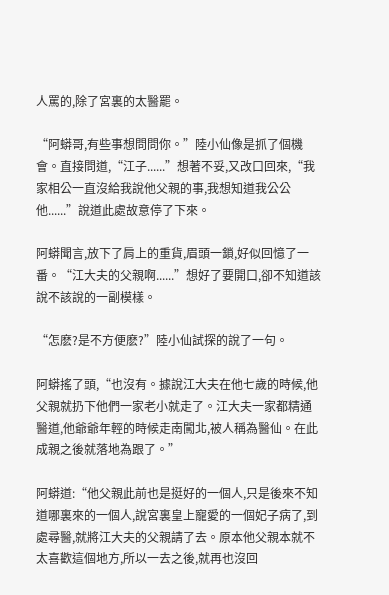人罵的,除了宮裏的太醫罷。

“阿蟒哥,有些事想問問你。”陸小仙像是抓了個機會。直接問道,“江子......”想著不妥,又改口回來,“我家相公一直沒給我說他父親的事,我想知道我公公他......”說道此處故意停了下來。

阿蟒聞言,放下了肩上的重貨,眉頭一鎖,好似回憶了一番。“江大夫的父親啊......”想好了要開口,卻不知道該說不該說的一副模樣。

“怎麽?是不方便麽?”陸小仙試探的說了一句。

阿蟒搖了頭,“也沒有。據說江大夫在他七歲的時候,他父親就扔下他們一家老小就走了。江大夫一家都精通醫道,他爺爺年輕的時候走南闖北,被人稱為醫仙。在此成親之後就落地為跟了。”

阿蟒道:“他父親此前也是挺好的一個人,只是後來不知道哪裏來的一個人,說宮裏皇上寵愛的一個妃子病了,到處尋醫,就將江大夫的父親請了去。原本他父親本就不太喜歡這個地方,所以一去之後,就再也沒回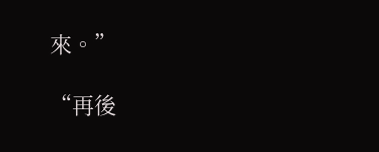來。”

“再後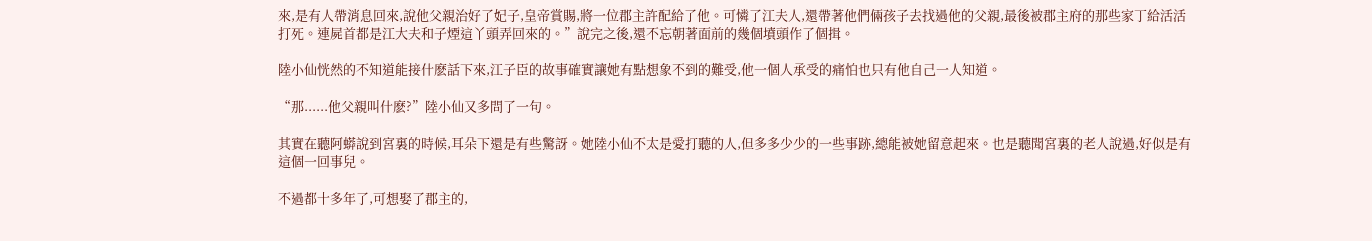來,是有人帶消息回來,說他父親治好了妃子,皇帝賞賜,將一位郡主許配給了他。可憐了江夫人,還帶著他們倆孩子去找過他的父親,最後被郡主府的那些家丁給活活打死。連屍首都是江大夫和子煙這丫頭弄回來的。”說完之後,還不忘朝著面前的幾個墳頭作了個揖。

陸小仙恍然的不知道能接什麽話下來,江子臣的故事確實讓她有點想象不到的難受,他一個人承受的痛怕也只有他自己一人知道。

“那......他父親叫什麽?”陸小仙又多問了一句。

其實在聽阿蟒說到宮裏的時候,耳朵下還是有些驚訝。她陸小仙不太是愛打聽的人,但多多少少的一些事跡,總能被她留意起來。也是聽聞宮裏的老人說過,好似是有這個一回事兒。

不過都十多年了,可想娶了郡主的,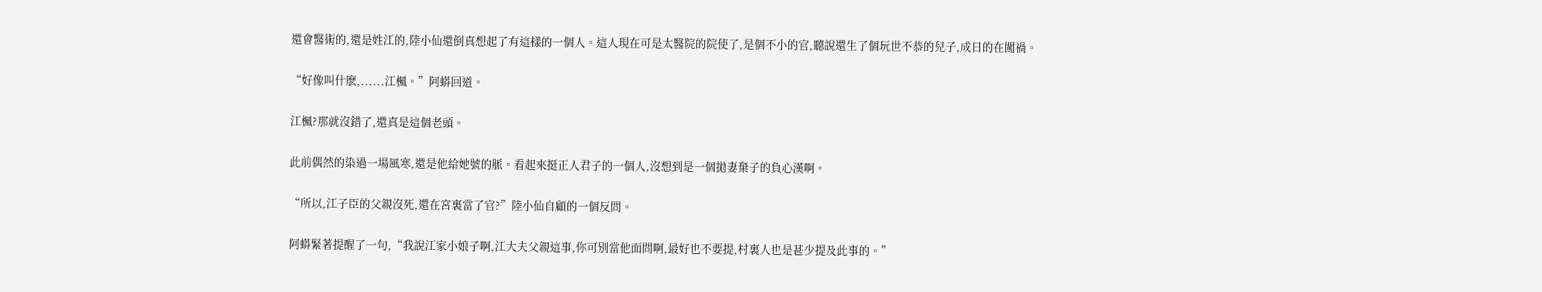還會醫術的,還是姓江的,陸小仙還倒真想起了有這樣的一個人。這人現在可是太醫院的院使了,是個不小的官,聽說還生了個玩世不恭的兒子,成日的在闖禍。

“好像叫什麽,......江楓。”阿蟒回道。

江楓?那就沒錯了,還真是這個老頭。

此前偶然的染過一場風寒,還是他給她號的脈。看起來挺正人君子的一個人,沒想到是一個拋妻棄子的負心漢啊。

“所以,江子臣的父親沒死,還在宮裏當了官?”陸小仙自顧的一個反問。

阿蟒緊著提醒了一句,“我說江家小娘子啊,江大夫父親這事,你可別當他面問啊,最好也不要提,村裏人也是甚少提及此事的。”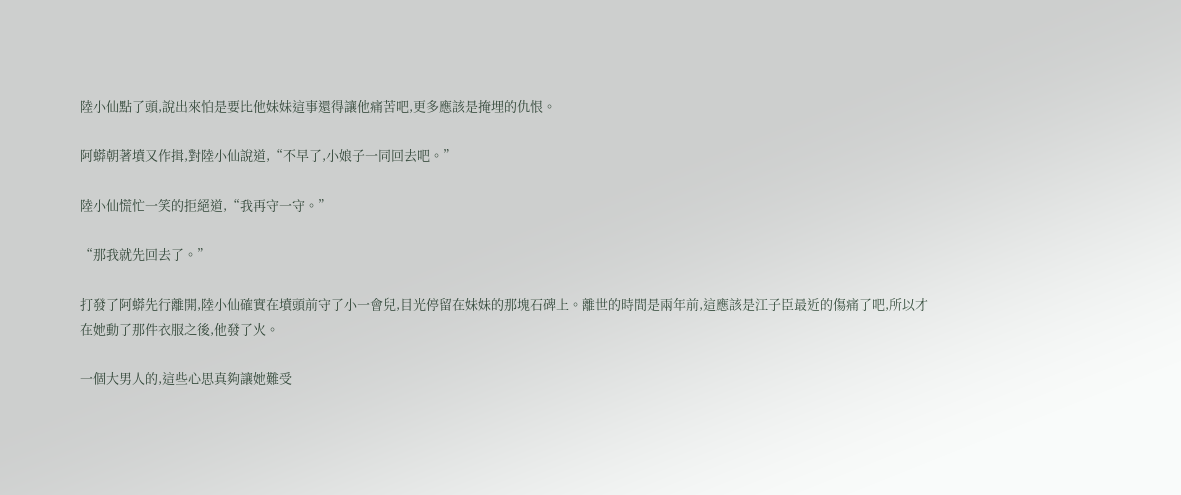陸小仙點了頭,說出來怕是要比他妹妹這事還得讓他痛苦吧,更多應該是掩埋的仇恨。

阿蟒朝著墳又作揖,對陸小仙說道,“不早了,小娘子一同回去吧。”

陸小仙慌忙一笑的拒絕道,“我再守一守。”

“那我就先回去了。”

打發了阿蟒先行離開,陸小仙確實在墳頭前守了小一會兒,目光停留在妹妹的那塊石碑上。離世的時間是兩年前,這應該是江子臣最近的傷痛了吧,所以才在她動了那件衣服之後,他發了火。

一個大男人的,這些心思真夠讓她難受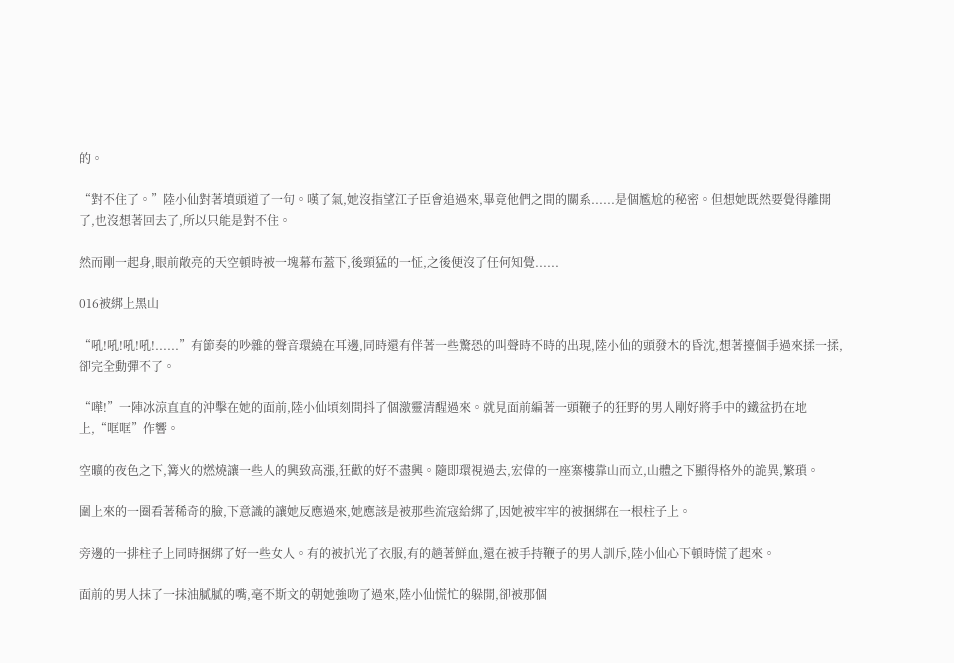的。

“對不住了。”陸小仙對著墳頭道了一句。嘆了氣,她沒指望江子臣會追過來,畢竟他們之間的關系......是個尷尬的秘密。但想她既然要覺得離開了,也沒想著回去了,所以只能是對不住。

然而剛一起身,眼前敞亮的天空頓時被一塊幕布蓋下,後頸猛的一怔,之後便沒了任何知覺......

016被綁上黑山

“吼!吼!吼!吼!......”有節奏的吵雜的聲音環繞在耳邊,同時還有伴著一些驚恐的叫聲時不時的出現,陸小仙的頭發木的昏沈,想著擡個手過來揉一揉,卻完全動彈不了。

“嘩!”一陣冰涼直直的沖擊在她的面前,陸小仙頃刻間抖了個激靈清醒過來。就見面前編著一頭鞭子的狂野的男人剛好將手中的鐵盆扔在地上,“哐哐”作響。

空曠的夜色之下,篝火的燃燒讓一些人的興致高漲,狂歡的好不盡興。隨即環視過去,宏偉的一座寨樓靠山而立,山體之下顯得格外的詭異,繁瑣。

圍上來的一圈看著稀奇的臉,下意識的讓她反應過來,她應該是被那些流寇給綁了,因她被牢牢的被捆綁在一根柱子上。

旁邊的一排柱子上同時捆綁了好一些女人。有的被扒光了衣服,有的趟著鮮血,還在被手持鞭子的男人訓斥,陸小仙心下頓時慌了起來。

面前的男人抹了一抹油膩膩的嘴,毫不斯文的朝她強吻了過來,陸小仙慌忙的躲開,卻被那個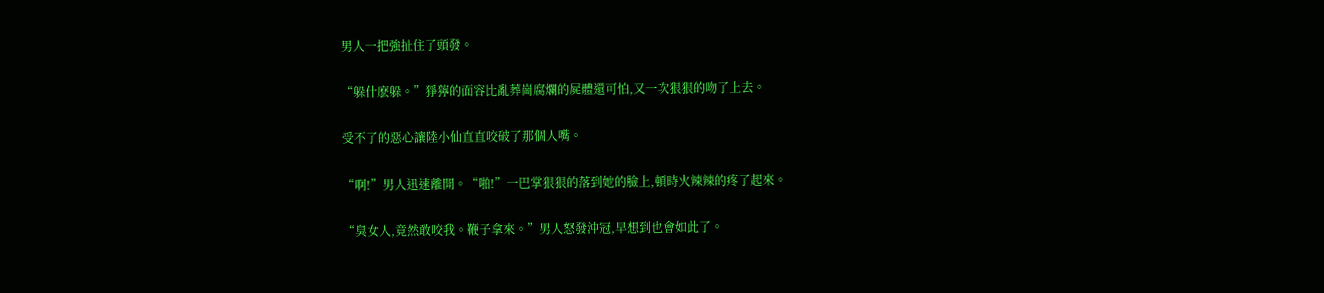男人一把強扯住了頭發。

“躲什麽躲。”猙獰的面容比亂葬崗腐爛的屍體還可怕,又一次狠狠的吻了上去。

受不了的惡心讓陸小仙直直咬破了那個人嘴。

“啊!”男人迅速離開。“啪!”一巴掌狠狠的落到她的臉上,頓時火辣辣的疼了起來。

“臭女人,竟然敢咬我。鞭子拿來。”男人怒發沖冠,早想到也會如此了。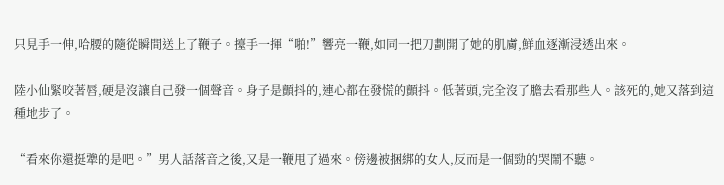只見手一伸,哈腰的隨從瞬間送上了鞭子。擡手一揮“啪!”響亮一鞭,如同一把刀劃開了她的肌膚,鮮血逐漸浸透出來。

陸小仙緊咬著唇,硬是沒讓自己發一個聲音。身子是顫抖的,連心都在發慌的顫抖。低著頭,完全沒了膽去看那些人。該死的,她又落到這種地步了。

“看來你還挺犟的是吧。”男人話落音之後,又是一鞭甩了過來。傍邊被捆綁的女人,反而是一個勁的哭鬧不聽。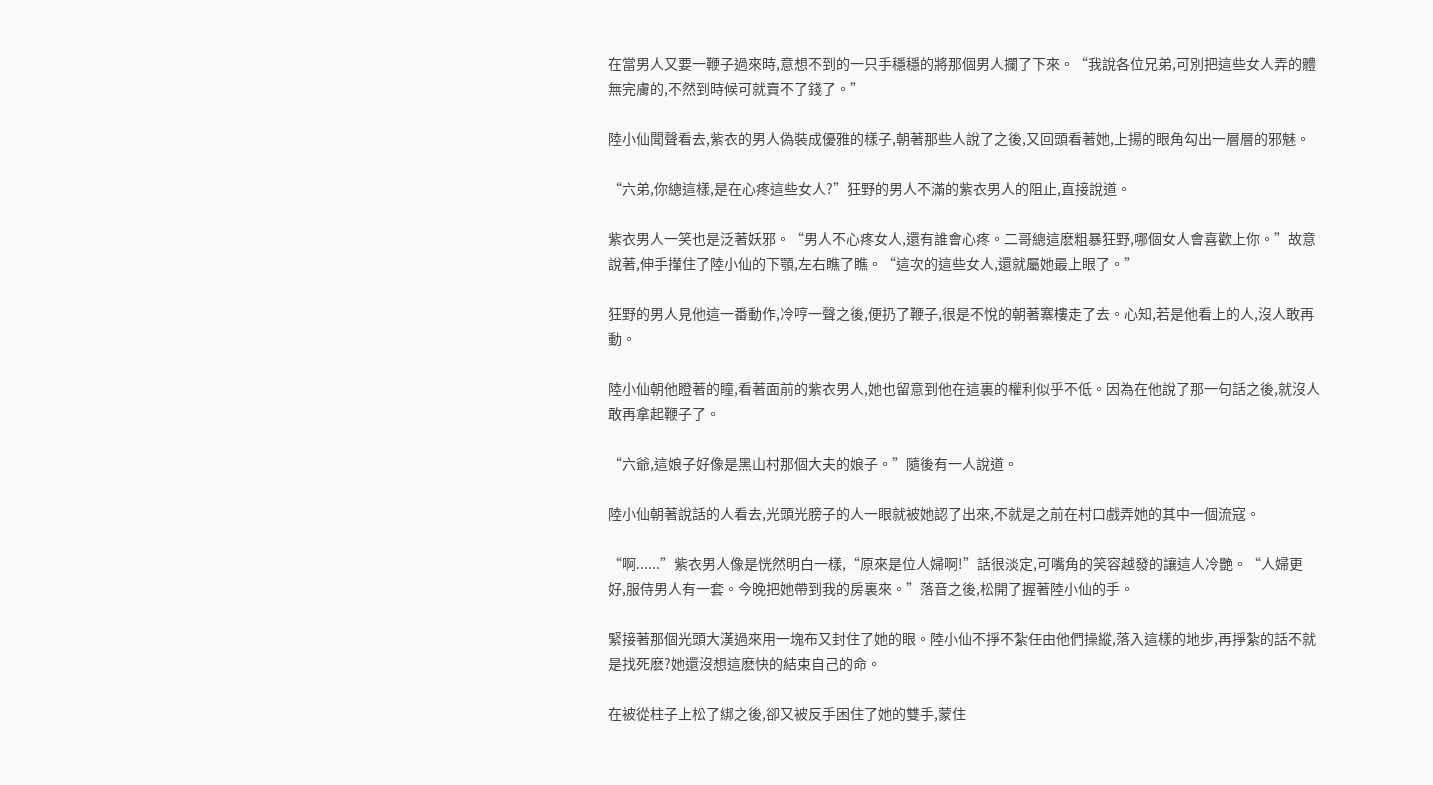在當男人又要一鞭子過來時,意想不到的一只手穩穩的將那個男人攔了下來。“我說各位兄弟,可別把這些女人弄的體無完膚的,不然到時候可就賣不了錢了。”

陸小仙聞聲看去,紫衣的男人偽裝成優雅的樣子,朝著那些人說了之後,又回頭看著她,上揚的眼角勾出一層層的邪魅。

“六弟,你總這樣,是在心疼這些女人?”狂野的男人不滿的紫衣男人的阻止,直接說道。

紫衣男人一笑也是泛著妖邪。“男人不心疼女人,還有誰會心疼。二哥總這麽粗暴狂野,哪個女人會喜歡上你。”故意說著,伸手攆住了陸小仙的下顎,左右瞧了瞧。“這次的這些女人,還就屬她最上眼了。”

狂野的男人見他這一番動作,冷哼一聲之後,便扔了鞭子,很是不悅的朝著寨樓走了去。心知,若是他看上的人,沒人敢再動。

陸小仙朝他瞪著的瞳,看著面前的紫衣男人,她也留意到他在這裏的權利似乎不低。因為在他說了那一句話之後,就沒人敢再拿起鞭子了。

“六爺,這娘子好像是黑山村那個大夫的娘子。”隨後有一人說道。

陸小仙朝著說話的人看去,光頭光膀子的人一眼就被她認了出來,不就是之前在村口戲弄她的其中一個流寇。

“啊......”紫衣男人像是恍然明白一樣,“原來是位人婦啊!”話很淡定,可嘴角的笑容越發的讓這人冷艷。“人婦更好,服侍男人有一套。今晚把她帶到我的房裏來。”落音之後,松開了握著陸小仙的手。

緊接著那個光頭大漢過來用一塊布又封住了她的眼。陸小仙不掙不紮任由他們操縱,落入這樣的地步,再掙紮的話不就是找死麽?她還沒想這麽快的結束自己的命。

在被從柱子上松了綁之後,卻又被反手困住了她的雙手,蒙住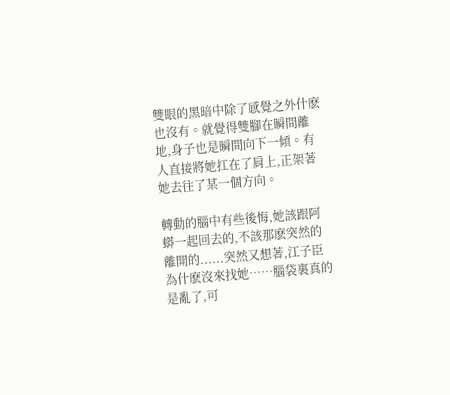雙眼的黑暗中除了感覺之外什麽也沒有。就覺得雙腳在瞬間離地,身子也是瞬間向下一傾。有人直接將她扛在了肩上,正架著她去往了某一個方向。

轉動的腦中有些後悔,她該跟阿蟒一起回去的,不該那麽突然的離開的......突然又想著,江子臣為什麽沒來找她……腦袋裏真的是亂了,可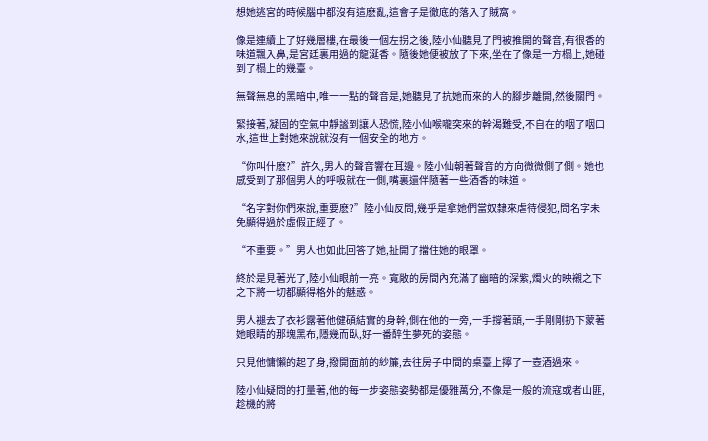想她逃宮的時候腦中都沒有這麽亂,這會子是徹底的落入了賊窩。

像是連續上了好幾層樓,在最後一個左拐之後,陸小仙聽見了門被推開的聲音,有很香的味道飄入鼻,是宮廷裏用過的龍涎香。隨後她便被放了下來,坐在了像是一方榻上,她碰到了榻上的幾臺。

無聲無息的黑暗中,唯一一點的聲音是,她聽見了抗她而來的人的腳步離開,然後關門。

緊接著,凝固的空氣中靜謐到讓人恐慌,陸小仙喉嚨突來的幹渴難受,不自在的咽了咽口水,這世上對她來說就沒有一個安全的地方。

“你叫什麽?”許久,男人的聲音響在耳邊。陸小仙朝著聲音的方向微微側了側。她也感受到了那個男人的呼吸就在一側,嘴裏還伴隨著一些酒香的味道。

“名字對你們來說,重要麽?”陸小仙反問,幾乎是拿她們當奴隸來虐待侵犯,問名字未免顯得過於虛假正經了。

“不重要。”男人也如此回答了她,扯開了擋住她的眼罩。

終於是見著光了,陸小仙眼前一亮。寬敞的房間內充滿了幽暗的深紫,燭火的映襯之下之下將一切都顯得格外的魅惑。

男人褪去了衣衫露著他健碩結實的身幹,側在他的一旁,一手撐著頭,一手剛剛扔下蒙著她眼睛的那塊黑布,隱幾而臥,好一番醉生夢死的姿態。

只見他慵懶的起了身,撥開面前的紗簾,去往房子中間的桌臺上擰了一壺酒過來。

陸小仙疑問的打量著,他的每一步姿態姿勢都是優雅萬分,不像是一般的流寇或者山匪,趁機的將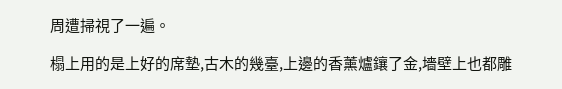周遭掃視了一遍。

榻上用的是上好的席墊,古木的幾臺,上邊的香薰爐鑲了金,墻壁上也都雕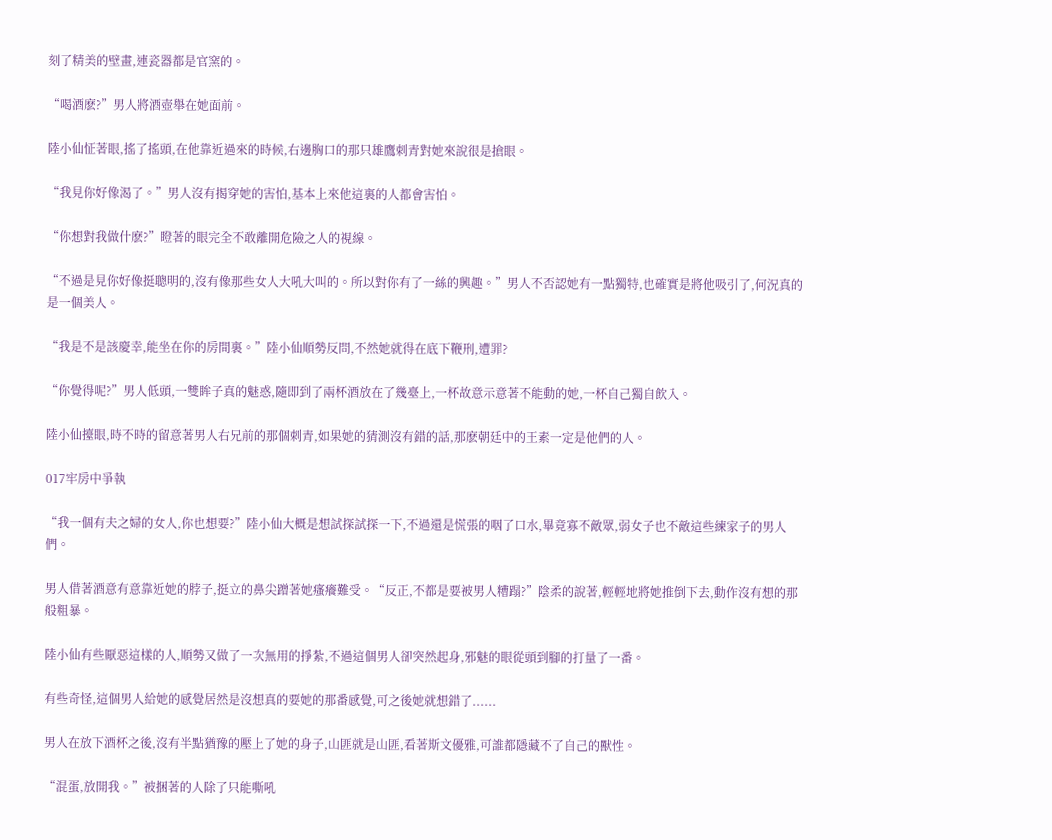刻了精美的壁畫,連瓷器都是官窯的。

“喝酒麽?”男人將酒壺舉在她面前。

陸小仙怔著眼,搖了搖頭,在他靠近過來的時候,右邊胸口的那只雄鷹刺青對她來說很是搶眼。

“我見你好像渴了。”男人沒有揭穿她的害怕,基本上來他這裏的人都會害怕。

“你想對我做什麽?”瞪著的眼完全不敢離開危險之人的視線。

“不過是見你好像挺聰明的,沒有像那些女人大吼大叫的。所以對你有了一絲的興趣。”男人不否認她有一點獨特,也確實是將他吸引了,何況真的是一個美人。

“我是不是該慶幸,能坐在你的房間裏。”陸小仙順勢反問,不然她就得在底下鞭刑,遭罪?

“你覺得呢?”男人低頭,一雙眸子真的魅惑,隨即到了兩杯酒放在了幾臺上,一杯故意示意著不能動的她,一杯自己獨自飲入。

陸小仙擡眼,時不時的留意著男人右兄前的那個刺青,如果她的猜測沒有錯的話,那麽朝廷中的王素一定是他們的人。

017牢房中爭執

“我一個有夫之婦的女人,你也想要?”陸小仙大概是想試探試探一下,不過還是慌張的咽了口水,畢竟寡不敵眾,弱女子也不敵這些練家子的男人們。

男人借著酒意有意靠近她的脖子,挺立的鼻尖蹭著她瘙癢難受。“反正,不都是要被男人糟蹋?”陰柔的說著,輕輕地將她推倒下去,動作沒有想的那般粗暴。

陸小仙有些厭惡這樣的人,順勢又做了一次無用的掙紮,不過這個男人卻突然起身,邪魅的眼從頭到腳的打量了一番。

有些奇怪,這個男人給她的感覺居然是沒想真的要她的那番感覺,可之後她就想錯了......

男人在放下酒杯之後,沒有半點猶豫的壓上了她的身子,山匪就是山匪,看著斯文優雅,可誰都隱藏不了自己的獸性。

“混蛋,放開我。”被捆著的人除了只能嘶吼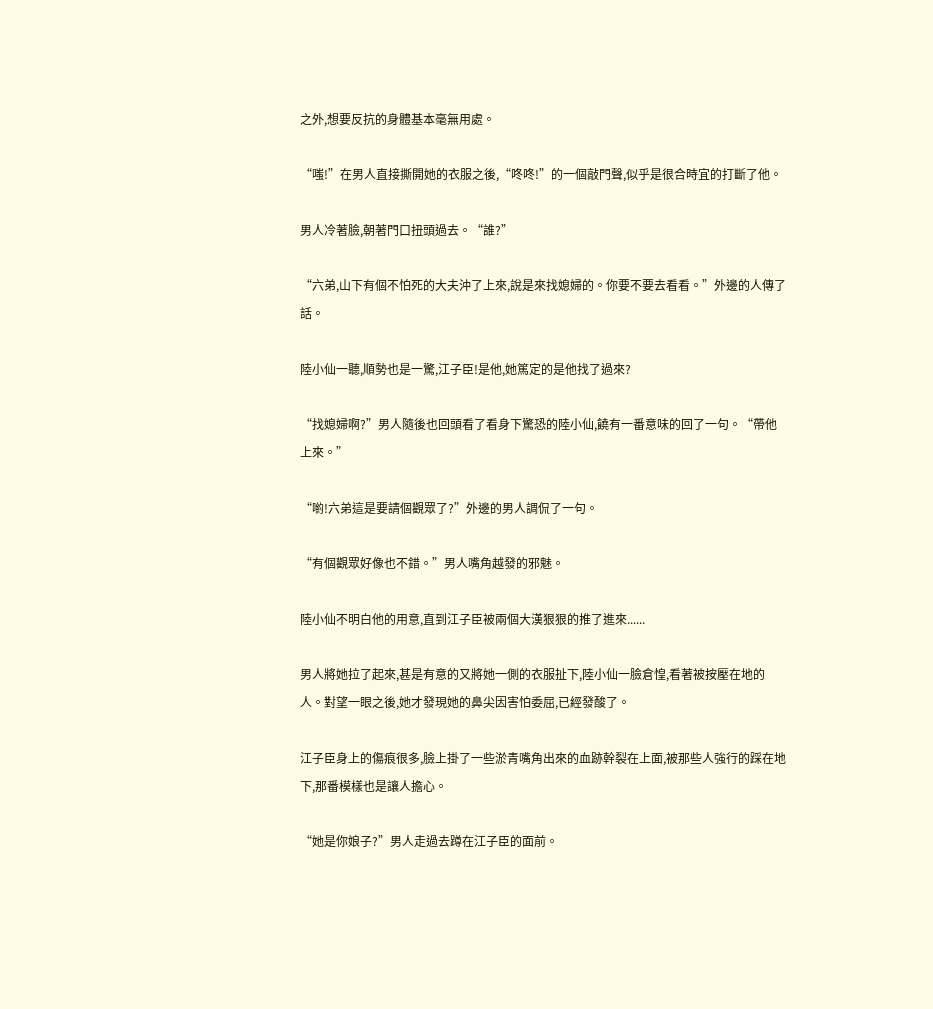之外,想要反抗的身體基本毫無用處。

“嗤!”在男人直接撕開她的衣服之後,“咚咚!”的一個敲門聲,似乎是很合時宜的打斷了他。

男人冷著臉,朝著門口扭頭過去。“誰?”

“六弟,山下有個不怕死的大夫沖了上來,說是來找媳婦的。你要不要去看看。”外邊的人傳了話。

陸小仙一聽,順勢也是一驚,江子臣!是他,她篤定的是他找了過來?

“找媳婦啊?”男人隨後也回頭看了看身下驚恐的陸小仙,饒有一番意味的回了一句。“帶他上來。”

“喲!六弟這是要請個觀眾了?”外邊的男人調侃了一句。

“有個觀眾好像也不錯。”男人嘴角越發的邪魅。

陸小仙不明白他的用意,直到江子臣被兩個大漢狠狠的推了進來......

男人將她拉了起來,甚是有意的又將她一側的衣服扯下,陸小仙一臉倉惶,看著被按壓在地的人。對望一眼之後,她才發現她的鼻尖因害怕委屈,已經發酸了。

江子臣身上的傷痕很多,臉上掛了一些淤青嘴角出來的血跡幹裂在上面,被那些人強行的踩在地下,那番模樣也是讓人擔心。

“她是你娘子?”男人走過去蹲在江子臣的面前。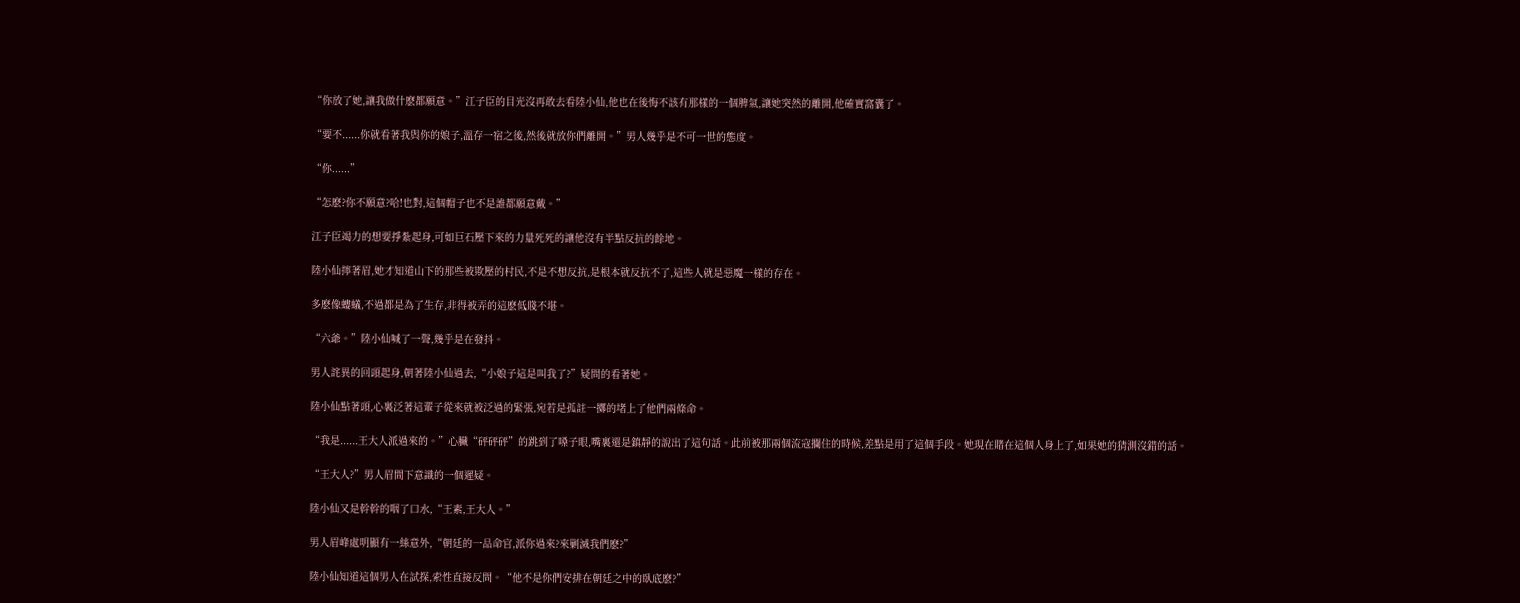“你放了她,讓我做什麽都願意。”江子臣的目光沒再敢去看陸小仙,他也在後悔不該有那樣的一個脾氣,讓她突然的離開,他確實窩囊了。

“要不......你就看著我與你的娘子,溫存一宿之後,然後就放你們離開。”男人幾乎是不可一世的態度。

“你......”

“怎麽?你不願意?哈!也對,這個帽子也不是誰都願意戴。”

江子臣竭力的想要掙紮起身,可如巨石壓下來的力量死死的讓他沒有半點反抗的餘地。

陸小仙擰著眉,她才知道山下的那些被欺壓的村民,不是不想反抗,是根本就反抗不了,這些人就是惡魔一樣的存在。

多麽像螻蟻,不過都是為了生存,非得被弄的這麽低賤不堪。

“六爺。”陸小仙喊了一聲,幾乎是在發抖。

男人詫異的回頭起身,朝著陸小仙過去,“小娘子這是叫我了?”疑問的看著她。

陸小仙點著頭,心裏泛著這輩子從來就被泛過的緊張,宛若是孤註一擲的堵上了他們兩條命。

“我是......王大人派過來的。”心臟“砰砰砰”的跳到了嗓子眼,嘴裏還是鎮靜的說出了這句話。此前被那兩個流寇攔住的時候,差點是用了這個手段。她現在賭在這個人身上了,如果她的猜測沒錯的話。

“王大人?”男人眉間下意識的一個遲疑。

陸小仙又是幹幹的咽了口水,“王素,王大人。”

男人眉峰處明顯有一絲意外,“朝廷的一品命官,派你過來?來剿滅我們麽?”

陸小仙知道這個男人在試探,索性直接反問。“他不是你們安排在朝廷之中的臥底麽?”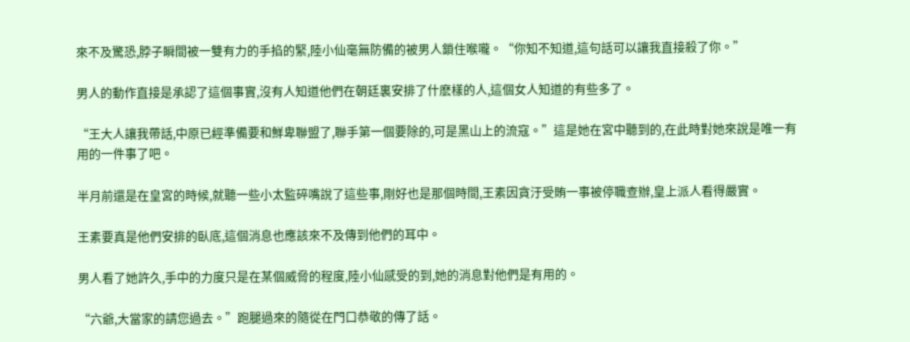來不及驚恐,脖子瞬間被一雙有力的手掐的緊,陸小仙毫無防備的被男人鎖住喉嚨。“你知不知道,這句話可以讓我直接殺了你。”

男人的動作直接是承認了這個事實,沒有人知道他們在朝廷裏安排了什麽樣的人,這個女人知道的有些多了。

“王大人讓我帶話,中原已經準備要和鮮卑聯盟了,聯手第一個要除的,可是黑山上的流寇。”這是她在宮中聽到的,在此時對她來說是唯一有用的一件事了吧。

半月前還是在皇宮的時候,就聽一些小太監碎嘴說了這些事,剛好也是那個時間,王素因貪汙受賄一事被停職查辦,皇上派人看得嚴實。

王素要真是他們安排的臥底,這個消息也應該來不及傳到他們的耳中。

男人看了她許久,手中的力度只是在某個威脅的程度,陸小仙感受的到,她的消息對他們是有用的。

“六爺,大當家的請您過去。”跑腿過來的隨從在門口恭敬的傳了話。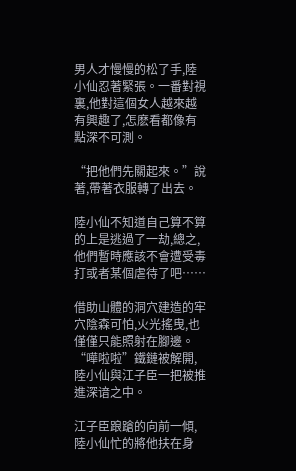男人才慢慢的松了手,陸小仙忍著緊張。一番對視裏,他對這個女人越來越有興趣了,怎麽看都像有點深不可測。

“把他們先關起來。”說著,帶著衣服轉了出去。

陸小仙不知道自己算不算的上是逃過了一劫,總之,他們暫時應該不會遭受毒打或者某個虐待了吧……

借助山體的洞穴建造的牢穴陰森可怕,火光搖曳,也僅僅只能照射在腳邊。“嘩啦啦”鐵鏈被解開,陸小仙與江子臣一把被推進深谙之中。

江子臣踉蹌的向前一傾,陸小仙忙的將他扶在身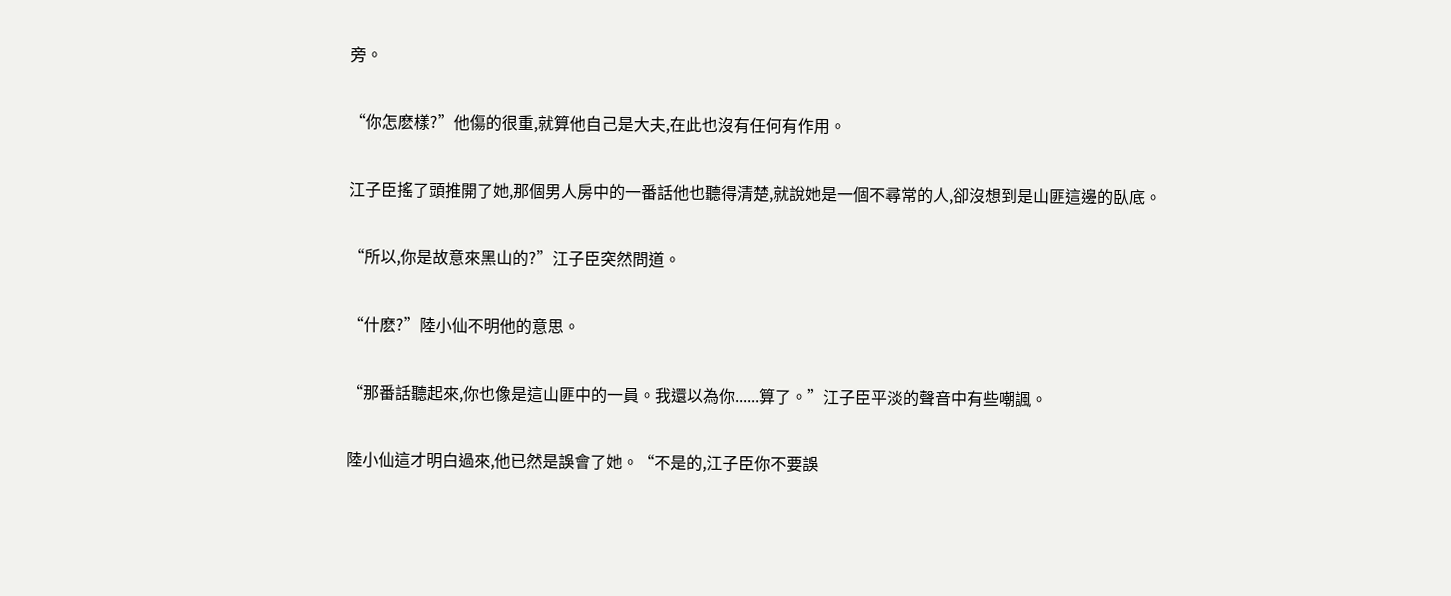旁。

“你怎麽樣?”他傷的很重,就算他自己是大夫,在此也沒有任何有作用。

江子臣搖了頭推開了她,那個男人房中的一番話他也聽得清楚,就說她是一個不尋常的人,卻沒想到是山匪這邊的臥底。

“所以,你是故意來黑山的?”江子臣突然問道。

“什麽?”陸小仙不明他的意思。

“那番話聽起來,你也像是這山匪中的一員。我還以為你......算了。”江子臣平淡的聲音中有些嘲諷。

陸小仙這才明白過來,他已然是誤會了她。“不是的,江子臣你不要誤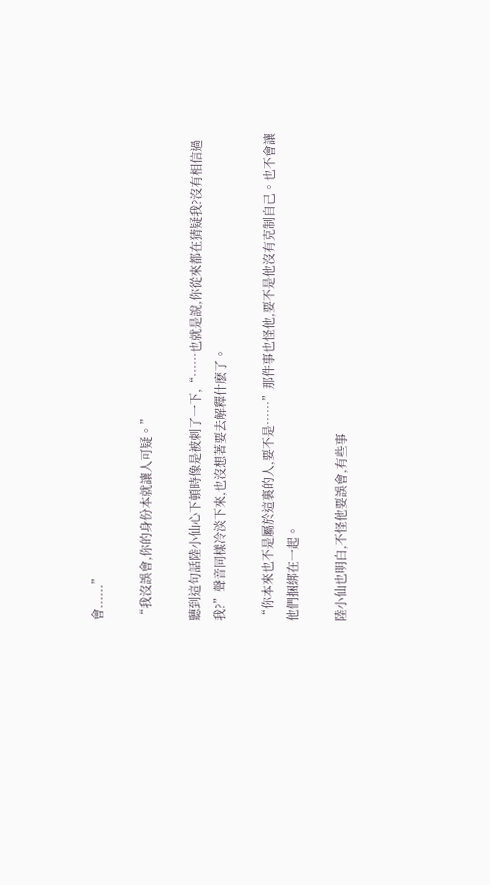會......”

“我沒誤會,你的身份本就讓人可疑。”

聽到這句話陸小仙心下頓時像是被刺了一下,“……也就是說,你從來都在猜疑我?沒有相信過我?”聲音同樣冷淡下來,也沒想著要去解釋什麽了。

“你本來也不是屬於這裏的人,要不是……”那件事也怪他,要不是他沒有克制自己。也不會讓他們捆綁在一起。

陸小仙也明白,不怪他要誤會,有些事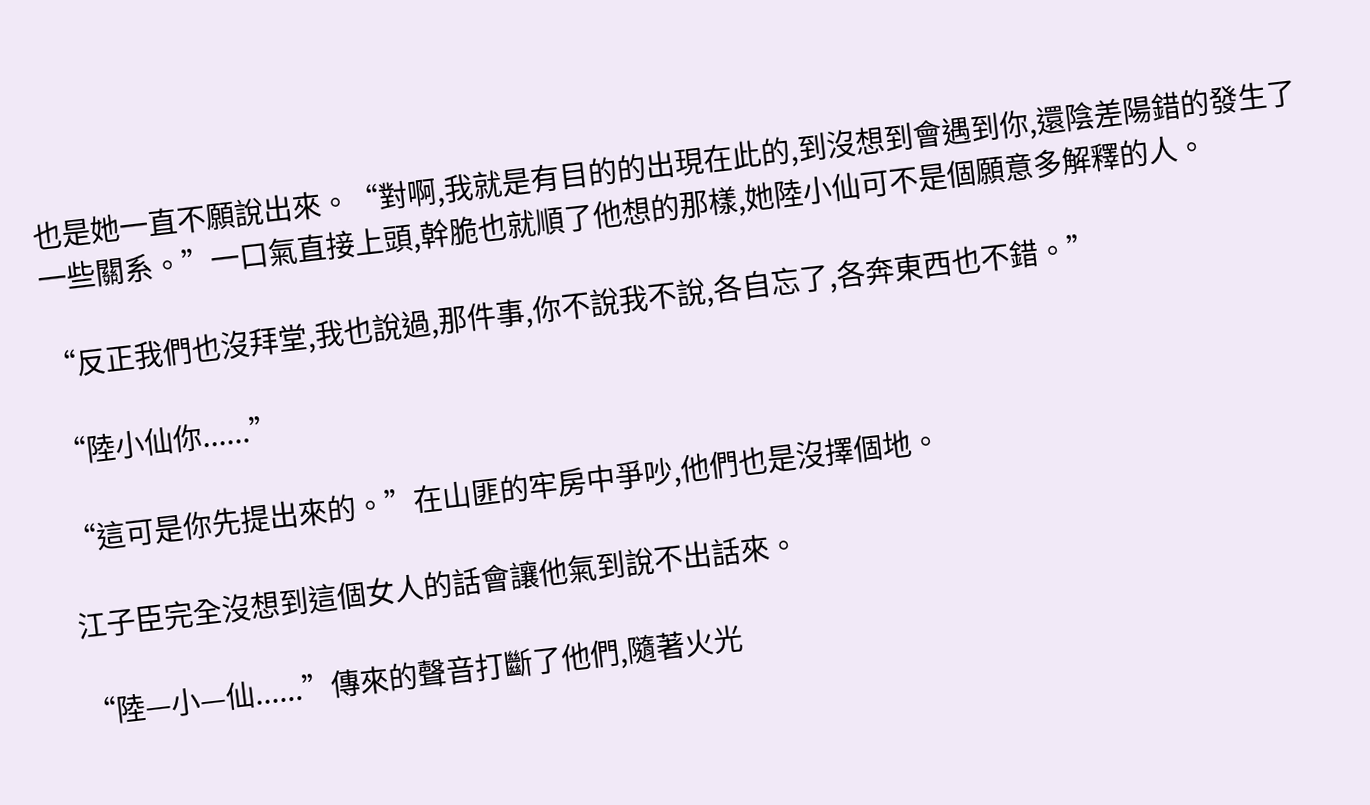也是她一直不願說出來。“對啊,我就是有目的的出現在此的,到沒想到會遇到你,還陰差陽錯的發生了一些關系。”一口氣直接上頭,幹脆也就順了他想的那樣,她陸小仙可不是個願意多解釋的人。

“反正我們也沒拜堂,我也說過,那件事,你不說我不說,各自忘了,各奔東西也不錯。”

“陸小仙你......”

“這可是你先提出來的。”在山匪的牢房中爭吵,他們也是沒擇個地。

江子臣完全沒想到這個女人的話會讓他氣到說不出話來。

“陸—小—仙......”傳來的聲音打斷了他們,隨著火光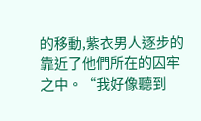的移動,紫衣男人逐步的靠近了他們所在的囚牢之中。“我好像聽到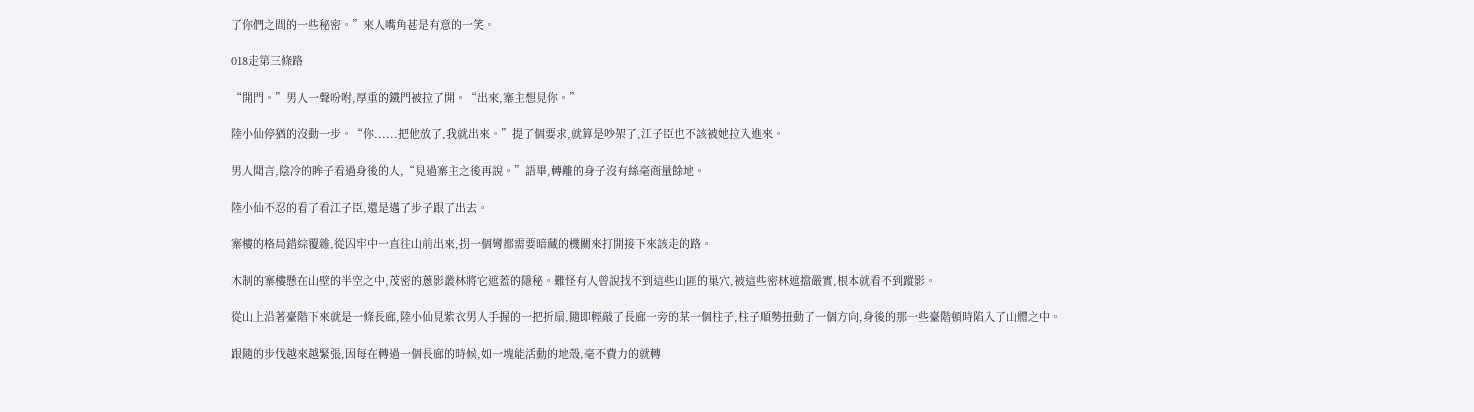了你們之間的一些秘密。”來人嘴角甚是有意的一笑。

018走第三條路

“開門。”男人一聲吩咐,厚重的鐵門被拉了開。“出來,寨主想見你。”

陸小仙停猶的沒動一步。“你......把他放了,我就出來。”提了個要求,就算是吵架了,江子臣也不該被她拉入進來。

男人聞言,陰冷的眸子看過身後的人,“見過寨主之後再說。”語畢,轉離的身子沒有絲毫商量餘地。

陸小仙不忍的看了看江子臣,還是邁了步子跟了出去。

寨樓的格局錯綜覆雜,從囚牢中一直往山前出來,拐一個彎都需要暗藏的機關來打開接下來該走的路。

木制的寨樓懸在山壁的半空之中,茂密的蔥影叢林將它遮蓋的隱秘。難怪有人曾說找不到這些山匪的巢穴,被這些密林遮擋嚴實,根本就看不到蹤影。

從山上沿著臺階下來就是一條長廊,陸小仙見紫衣男人手握的一把折扇,隨即輕敲了長廊一旁的某一個柱子,柱子順勢扭動了一個方向,身後的那一些臺階頓時陷入了山體之中。

跟隨的步伐越來越緊張,因每在轉過一個長廊的時候,如一塊能活動的地殼,毫不費力的就轉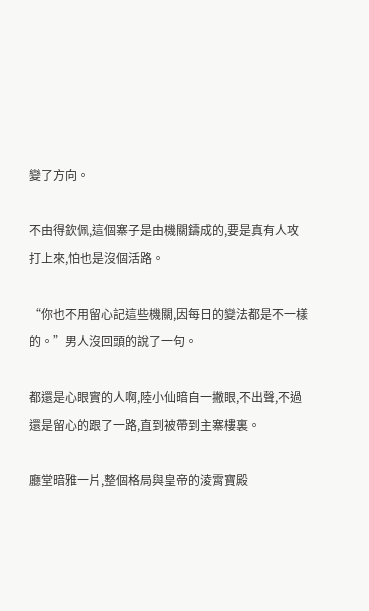變了方向。

不由得欽佩,這個寨子是由機關鑄成的,要是真有人攻打上來,怕也是沒個活路。

“你也不用留心記這些機關,因每日的變法都是不一樣的。”男人沒回頭的說了一句。

都還是心眼實的人啊,陸小仙暗自一撇眼,不出聲,不過還是留心的跟了一路,直到被帶到主寨樓裏。

廳堂暗雅一片,整個格局與皇帝的淩霄寶殿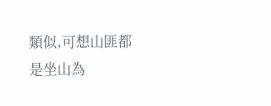類似,可想山匪都是坐山為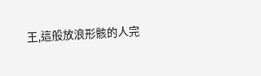王,這般放浪形骸的人完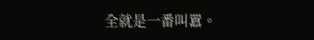全就是一番叫囂。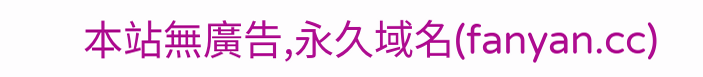本站無廣告,永久域名(fanyan.cc)